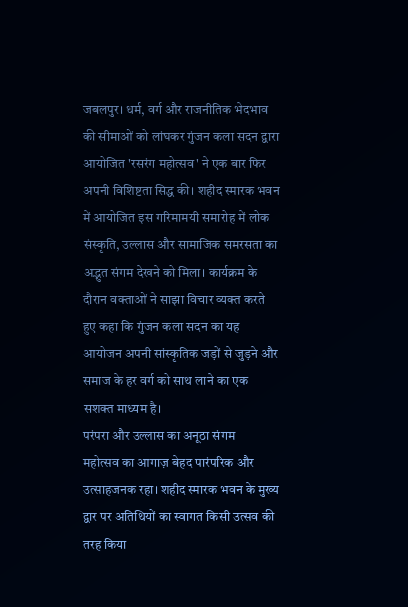जबलपुर। धर्म, वर्ग और राजनीतिक भेदभाव की सीमाओं को लांघकर गुंजन कला सदन द्वारा आयोजित 'रसरंग महोत्सव' ने एक बार फिर अपनी विशिष्टता सिद्ध की। शहीद स्मारक भवन में आयोजित इस गरिमामयी समारोह में लोक संस्कृति, उल्लास और सामाजिक समरसता का अद्भुत संगम देखने को मिला। कार्यक्रम के दौरान वक्ताओं ने साझा विचार व्यक्त करते हुए कहा कि गुंजन कला सदन का यह आयोजन अपनी सांस्कृतिक जड़ों से जुड़ने और समाज के हर वर्ग को साथ लाने का एक सशक्त माध्यम है।
परंपरा और उल्लास का अनूठा संगम
महोत्सव का आगाज़ बेहद पारंपरिक और उत्साहजनक रहा। शहीद स्मारक भवन के मुख्य द्वार पर अतिथियों का स्वागत किसी उत्सव की तरह किया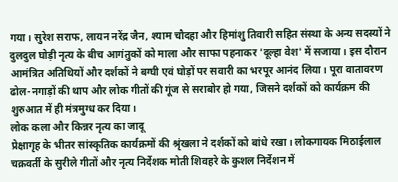गया। सुरेश सराफ, लायन नरेंद्र जैन, श्याम चौदहा और हिमांशु तिवारी सहित संस्था के अन्य सदस्यों ने दुलदुल घोड़ी नृत्य के बीच आगंतुकों को माला और साफा पहनाकर 'दूल्हा वेश' में सजाया। इस दौरान आमंत्रित अतिथियों और दर्शकों ने बग्घी एवं घोड़ों पर सवारी का भरपूर आनंद लिया। पूरा वातावरण ढोल-नगाड़ों की थाप और लोक गीतों की गूंज से सराबोर हो गया, जिसने दर्शकों को कार्यक्रम की शुरुआत में ही मंत्रमुग्ध कर दिया।
लोक कला और किन्नर नृत्य का जादू
प्रेक्षागृह के भीतर सांस्कृतिक कार्यक्रमों की श्रृंखला ने दर्शकों को बांधे रखा। लोकगायक मिठाईलाल चक्रवर्ती के सुरीले गीतों और नृत्य निर्देशक मोती शिवहरे के कुशल निर्देशन में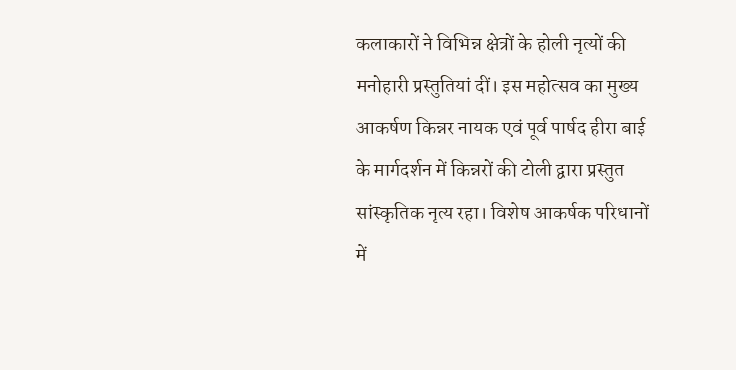कलाकारों ने विभिन्न क्षेत्रों के होली नृत्यों की मनोहारी प्रस्तुतियां दीं। इस महोत्सव का मुख्य आकर्षण किन्नर नायक एवं पूर्व पार्षद हीरा बाई के मार्गदर्शन में किन्नरों की टोली द्वारा प्रस्तुत सांस्कृतिक नृत्य रहा। विशेष आकर्षक परिधानों में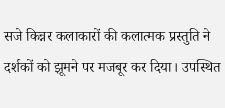सजे किन्नर कलाकारों की कलात्मक प्रस्तुति ने दर्शकों को झूमने पर मजबूर कर दिया। उपस्थित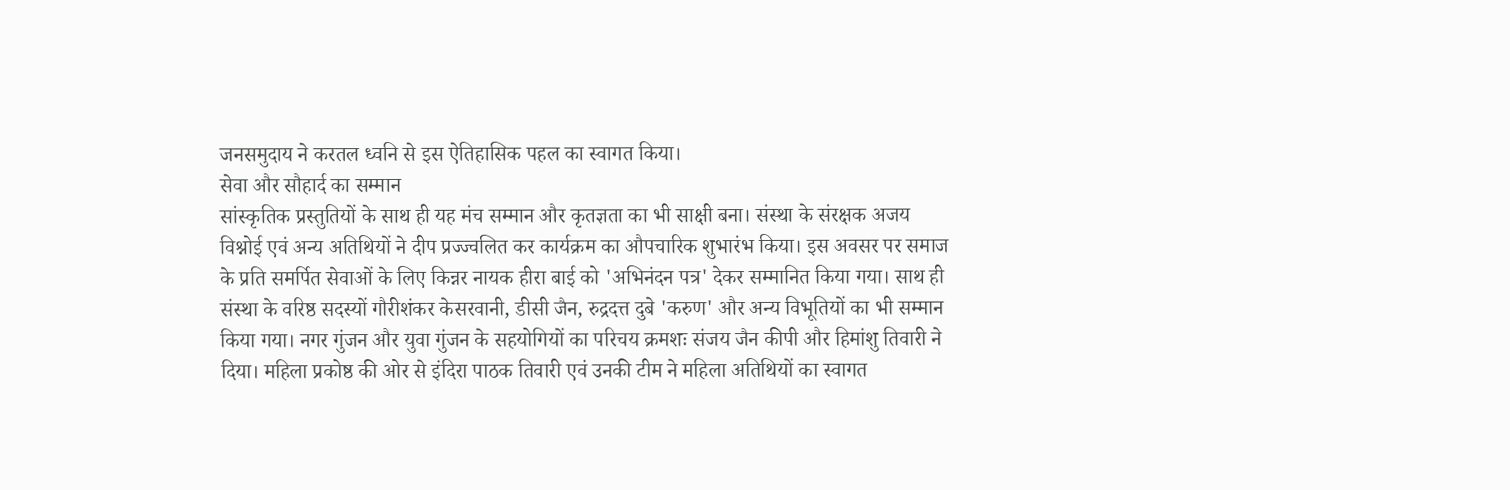जनसमुदाय ने करतल ध्वनि से इस ऐतिहासिक पहल का स्वागत किया।
सेवा और सौहार्द का सम्मान
सांस्कृतिक प्रस्तुतियों के साथ ही यह मंच सम्मान और कृतज्ञता का भी साक्षी बना। संस्था के संरक्षक अजय विश्नोई एवं अन्य अतिथियों ने दीप प्रज्ज्वलित कर कार्यक्रम का औपचारिक शुभारंभ किया। इस अवसर पर समाज के प्रति समर्पित सेवाओं के लिए किन्नर नायक हीरा बाई को 'अभिनंदन पत्र' देकर सम्मानित किया गया। साथ ही संस्था के वरिष्ठ सदस्यों गौरीशंकर केसरवानी, डीसी जैन, रुद्रदत्त दुबे 'करुण' और अन्य विभूतियों का भी सम्मान किया गया। नगर गुंजन और युवा गुंजन के सहयोगियों का परिचय क्रमशः संजय जैन कीपी और हिमांशु तिवारी ने दिया। महिला प्रकोष्ठ की ओर से इंदिरा पाठक तिवारी एवं उनकी टीम ने महिला अतिथियों का स्वागत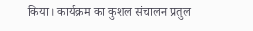किया। कार्यक्रम का कुशल संचालन प्रतुल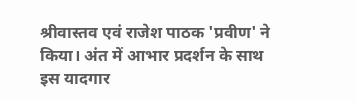श्रीवास्तव एवं राजेश पाठक 'प्रवीण' ने किया। अंत में आभार प्रदर्शन के साथ इस यादगार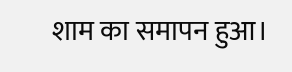शाम का समापन हुआ।